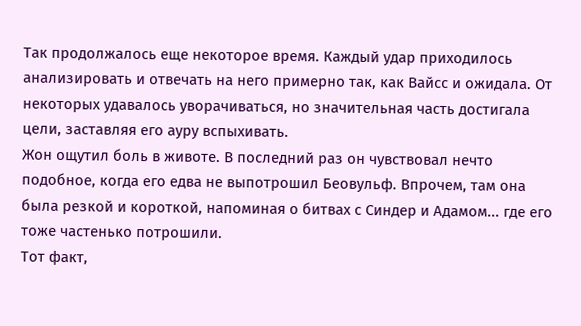Так продолжалось еще некоторое время. Каждый удар приходилось анализировать и отвечать на него примерно так, как Вайсс и ожидала. От некоторых удавалось уворачиваться, но значительная часть достигала цели, заставляя его ауру вспыхивать.
Жон ощутил боль в животе. В последний раз он чувствовал нечто подобное, когда его едва не выпотрошил Беовульф. Впрочем, там она была резкой и короткой, напоминая о битвах с Синдер и Адамом... где его тоже частенько потрошили.
Тот факт,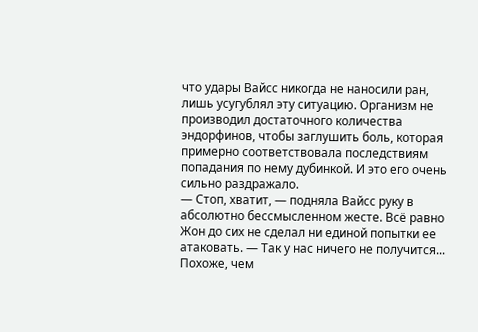что удары Вайсс никогда не наносили ран, лишь усугублял эту ситуацию. Организм не производил достаточного количества эндорфинов, чтобы заглушить боль, которая примерно соответствовала последствиям попадания по нему дубинкой. И это его очень сильно раздражало.
— Стоп, хватит, — подняла Вайсс руку в абсолютно бессмысленном жесте. Всё равно Жон до сих не сделал ни единой попытки ее атаковать. — Так у нас ничего не получится... Похоже, чем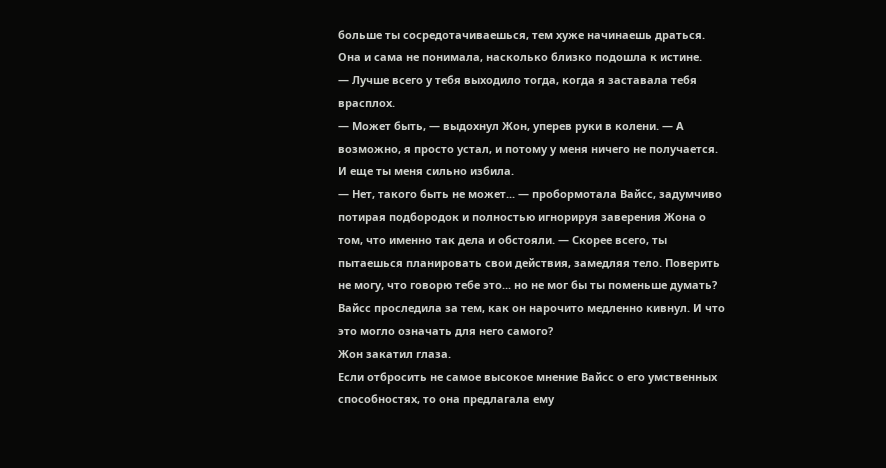больше ты сосредотачиваешься, тем хуже начинаешь драться.
Она и сама не понимала, насколько близко подошла к истине.
— Лучше всего у тебя выходило тогда, когда я заставала тебя врасплох.
— Может быть, — выдохнул Жон, уперев руки в колени. — А возможно, я просто устал, и потому у меня ничего не получается. И еще ты меня сильно избила.
— Нет, такого быть не может... — пробормотала Вайсс, задумчиво потирая подбородок и полностью игнорируя заверения Жона о том, что именно так дела и обстояли. — Скорее всего, ты пытаешься планировать свои действия, замедляя тело. Поверить не могу, что говорю тебе это... но не мог бы ты поменьше думать?
Вайсс проследила за тем, как он нарочито медленно кивнул. И что это могло означать для него самого?
Жон закатил глаза.
Если отбросить не самое высокое мнение Вайсс о его умственных способностях, то она предлагала ему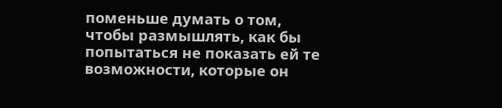поменьше думать о том, чтобы размышлять, как бы попытаться не показать ей те возможности, которые он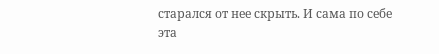старался от нее скрыть. И сама по себе эта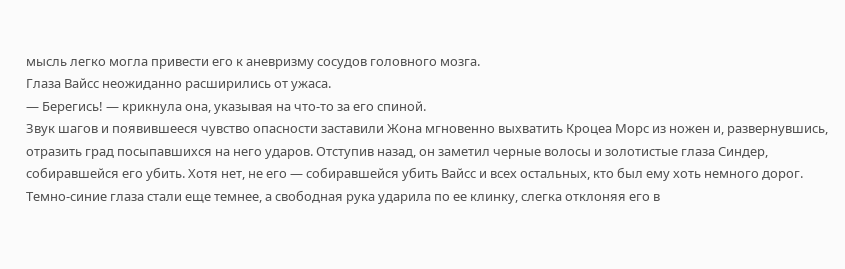мысль легко могла привести его к аневризму сосудов головного мозга.
Глаза Вайсс неожиданно расширились от ужаса.
— Берегись! — крикнула она, указывая на что-то за его спиной.
Звук шагов и появившееся чувство опасности заставили Жона мгновенно выхватить Кроцеа Морс из ножен и, развернувшись, отразить град посыпавшихся на него ударов. Отступив назад, он заметил черные волосы и золотистые глаза Синдер, собиравшейся его убить. Хотя нет, не его — собиравшейся убить Вайсс и всех остальных, кто был ему хоть немного дорог.
Темно-синие глаза стали еще темнее, а свободная рука ударила по ее клинку, слегка отклоняя его в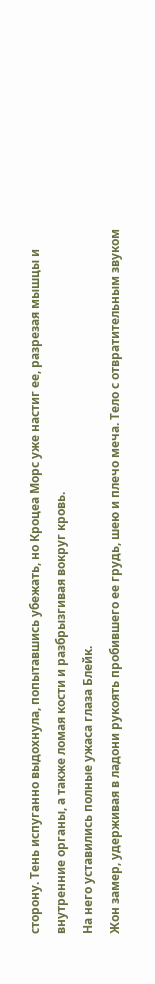сторону. Тень испуганно выдохнула, попытавшись убежать, но Кроцеа Морс уже настиг ее, разрезая мышцы и внутренние органы, а также ломая кости и разбрызгивая вокруг кровь.
На него уставились полные ужаса глаза Блейк.
Жон замер, удерживая в ладони рукоять пробившего ее грудь, шею и плечо меча. Тело с отвратительным звуком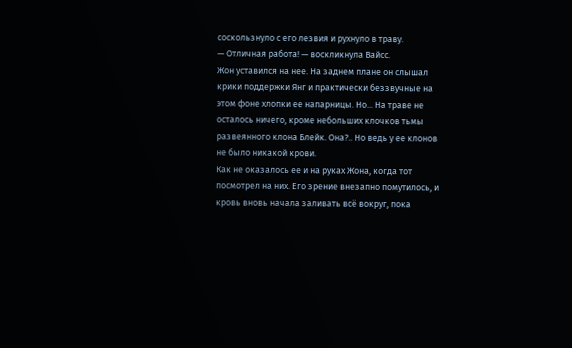соскользнуло с его лезвия и рухнуло в траву.
— Отличная работа! — воскликнула Вайсс.
Жон уставился на нее. На заднем плане он слышал крики поддержки Янг и практически беззвучные на этом фоне хлопки ее напарницы. Но... На траве не осталось ничего, кроме небольших клочков тьмы развеянного клона Блейк. Она?.. Но ведь у ее клонов не было никакой крови.
Как не оказалось ее и на руках Жона, когда тот посмотрел на них. Его зрение внезапно помутилось, и кровь вновь начала заливать всё вокруг, пока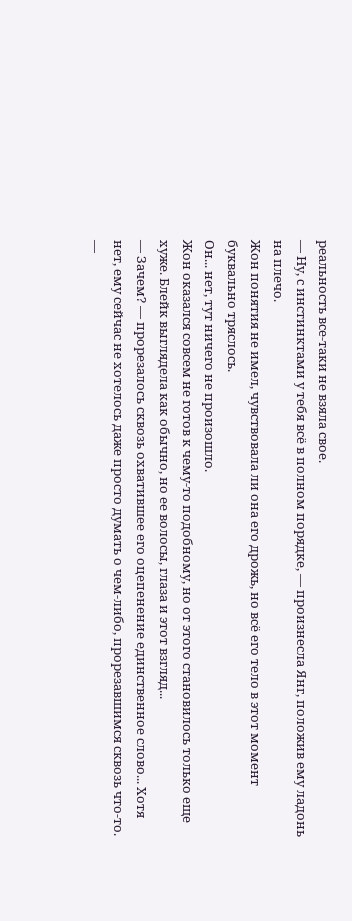реальность все-таки не взяла свое.
— Ну, с инстинктами у тебя всё в полном порядке, — произнесла Янг, положив ему ладонь на плечо.
Жон понятия не имел, чувствовала ли она его дрожь, но всё его тело в этот момент буквально тряслось.
Он... нет, тут ничего не произошло.
Жон оказался совсем не готов к чему-то подобному, но от этого становилось только еще хуже. Блейк выглядела как обычно, но ее волосы, глаза и этот взгляд...
— Зачем? — прорезалось сквозь охватившее его оцепенение единственное слово... Хотя нет, ему сейчас не хотелось даже просто думать о чем-либо, прорезавшимся сквозь что-то.
—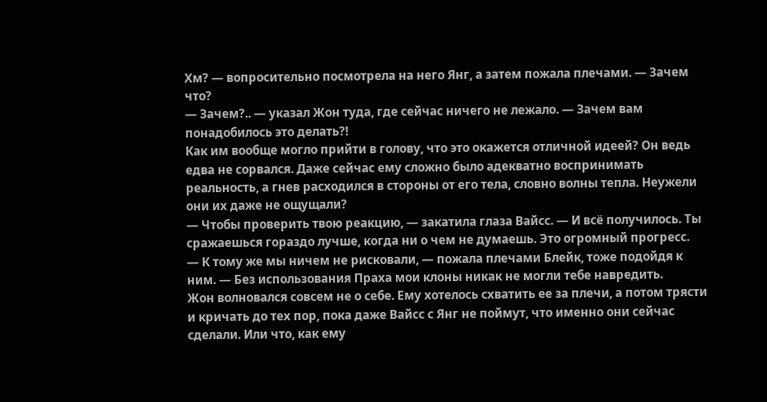Хм? — вопросительно посмотрела на него Янг, а затем пожала плечами. — Зачем что?
— Зачем?.. — указал Жон туда, где сейчас ничего не лежало. — Зачем вам понадобилось это делать?!
Как им вообще могло прийти в голову, что это окажется отличной идеей? Он ведь едва не сорвался. Даже сейчас ему сложно было адекватно воспринимать реальность, а гнев расходился в стороны от его тела, словно волны тепла. Неужели они их даже не ощущали?
— Чтобы проверить твою реакцию, — закатила глаза Вайсс. — И всё получилось. Ты сражаешься гораздо лучше, когда ни о чем не думаешь. Это огромный прогресс.
— К тому же мы ничем не рисковали, — пожала плечами Блейк, тоже подойдя к ним. — Без использования Праха мои клоны никак не могли тебе навредить.
Жон волновался совсем не о себе. Ему хотелось схватить ее за плечи, а потом трясти и кричать до тех пор, пока даже Вайсс с Янг не поймут, что именно они сейчас сделали. Или что, как ему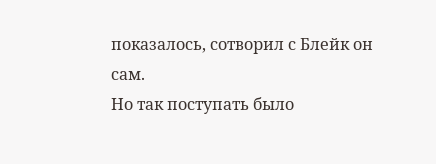показалось, сотворил с Блейк он сам.
Но так поступать было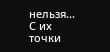нельзя... С их точки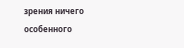зрения ничего особенного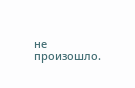не произошло.